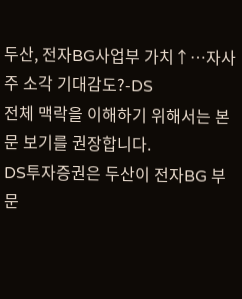두산, 전자BG사업부 가치↑…자사주 소각 기대감도?-DS
전체 맥락을 이해하기 위해서는 본문 보기를 권장합니다.
DS투자증권은 두산이 전자BG 부문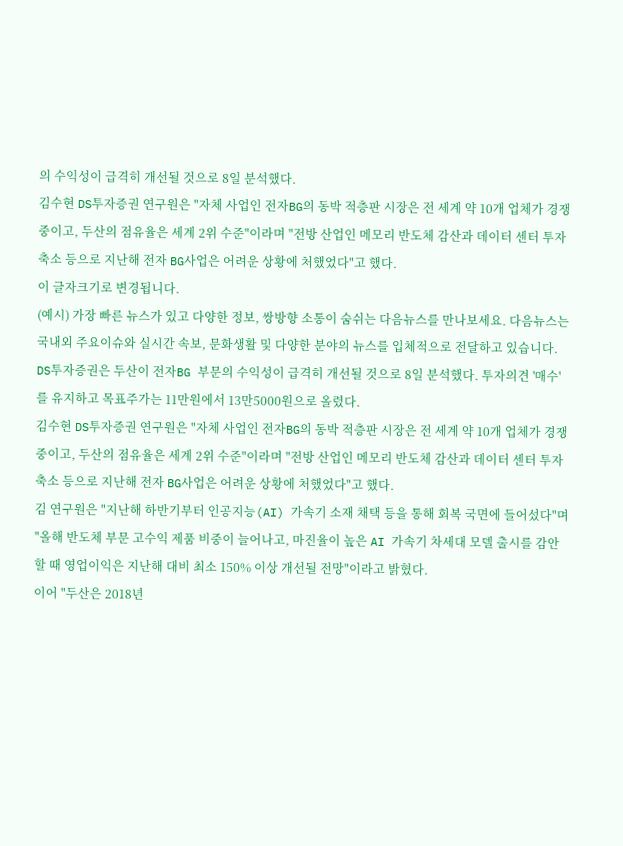의 수익성이 급격히 개선될 것으로 8일 분석했다.
김수현 DS투자증권 연구원은 "자체 사업인 전자BG의 동박 적층판 시장은 전 세계 약 10개 업체가 경쟁 중이고, 두산의 점유율은 세계 2위 수준"이라며 "전방 산업인 메모리 반도체 감산과 데이터 센터 투자 축소 등으로 지난해 전자 BG사업은 어려운 상황에 처했었다"고 했다.
이 글자크기로 변경됩니다.
(예시) 가장 빠른 뉴스가 있고 다양한 정보, 쌍방향 소통이 숨쉬는 다음뉴스를 만나보세요. 다음뉴스는 국내외 주요이슈와 실시간 속보, 문화생활 및 다양한 분야의 뉴스를 입체적으로 전달하고 있습니다.
DS투자증권은 두산이 전자BG 부문의 수익성이 급격히 개선될 것으로 8일 분석했다. 투자의견 '매수'를 유지하고 목표주가는 11만원에서 13만5000원으로 올렸다.
김수현 DS투자증권 연구원은 "자체 사업인 전자BG의 동박 적층판 시장은 전 세계 약 10개 업체가 경쟁 중이고, 두산의 점유율은 세계 2위 수준"이라며 "전방 산업인 메모리 반도체 감산과 데이터 센터 투자 축소 등으로 지난해 전자 BG사업은 어려운 상황에 처했었다"고 했다.
김 연구원은 "지난해 하반기부터 인공지능(AI) 가속기 소재 채택 등을 통해 회복 국면에 들어섰다"며 "올해 반도체 부문 고수익 제품 비중이 늘어나고, 마진율이 높은 AI 가속기 차세대 모델 출시를 감안할 때 영업이익은 지난해 대비 최소 150% 이상 개선될 전망"이라고 밝혔다.
이어 "두산은 2018년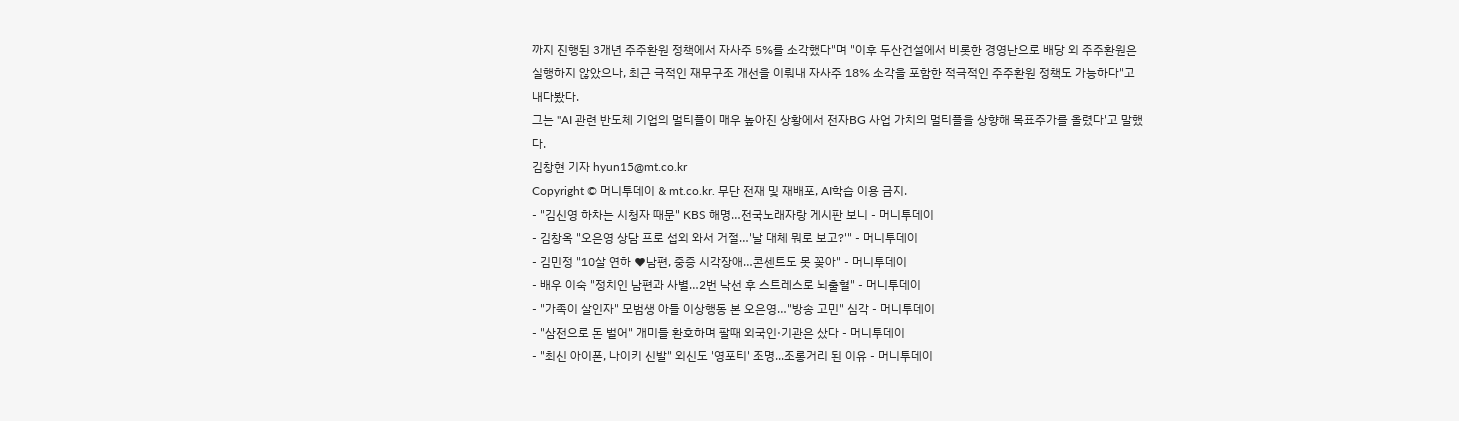까지 진행된 3개년 주주환원 정책에서 자사주 5%를 소각했다"며 "이후 두산건설에서 비롯한 경영난으로 배당 외 주주환원은 실행하지 않았으나, 최근 극적인 재무구조 개선을 이뤄내 자사주 18% 소각을 포함한 적극적인 주주환원 정책도 가능하다"고 내다봤다.
그는 "AI 관련 반도체 기업의 멀티플이 매우 높아진 상황에서 전자BG 사업 가치의 멀티플을 상향해 목표주가를 올렸다'고 말했다.
김창현 기자 hyun15@mt.co.kr
Copyright © 머니투데이 & mt.co.kr. 무단 전재 및 재배포, AI학습 이용 금지.
- "김신영 하차는 시청자 때문" KBS 해명…전국노래자랑 게시판 보니 - 머니투데이
- 김창옥 "오은영 상담 프로 섭외 와서 거절…'날 대체 뭐로 보고?'" - 머니투데이
- 김민정 "10살 연하 ♥남편, 중증 시각장애…콘센트도 못 꽂아" - 머니투데이
- 배우 이숙 "정치인 남편과 사별…2번 낙선 후 스트레스로 뇌출혈" - 머니투데이
- "가족이 살인자" 모범생 아들 이상행동 본 오은영…"방송 고민" 심각 - 머니투데이
- "삼전으로 돈 벌어" 개미들 환호하며 팔때 외국인·기관은 샀다 - 머니투데이
- "최신 아이폰, 나이키 신발" 외신도 '영포티' 조명...조롱거리 된 이유 - 머니투데이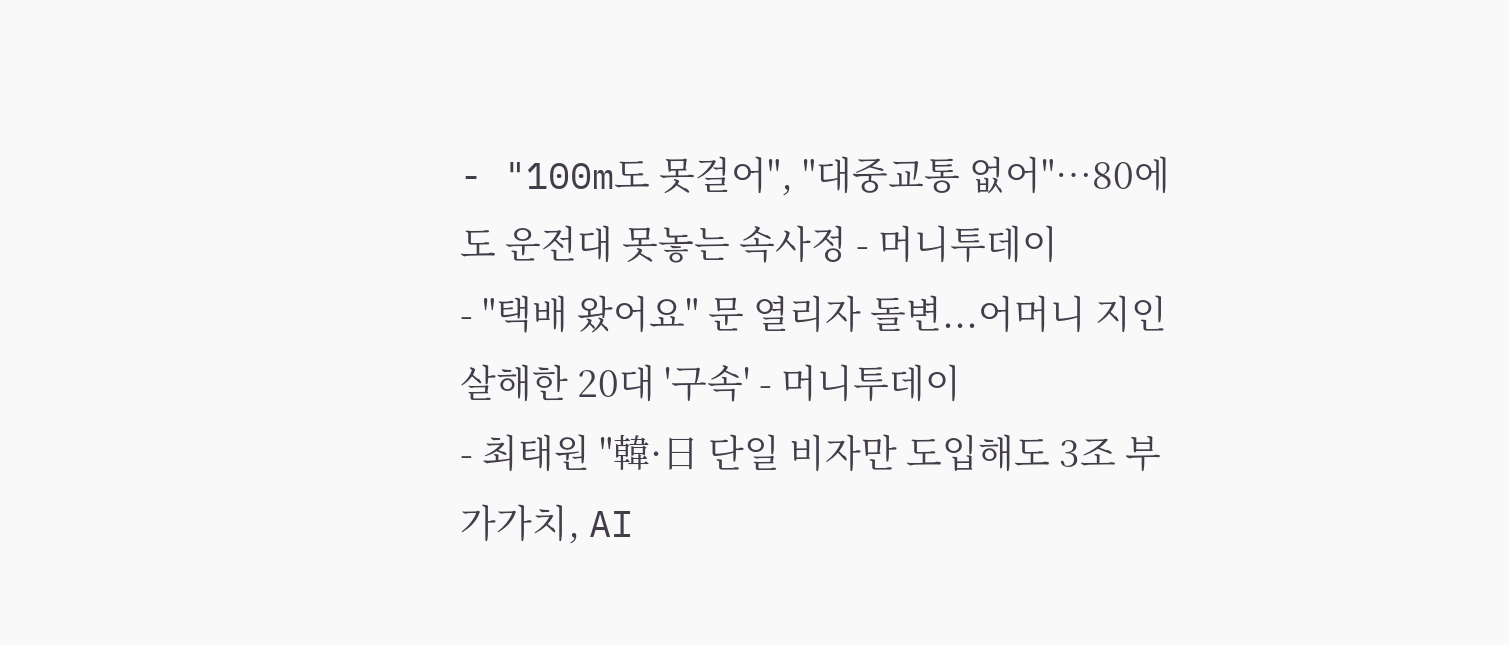- "100m도 못걸어", "대중교통 없어"…80에도 운전대 못놓는 속사정 - 머니투데이
- "택배 왔어요" 문 열리자 돌변...어머니 지인 살해한 20대 '구속' - 머니투데이
- 최태원 "韓·日 단일 비자만 도입해도 3조 부가가치, AI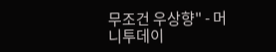무조건 우상향" - 머니투데이